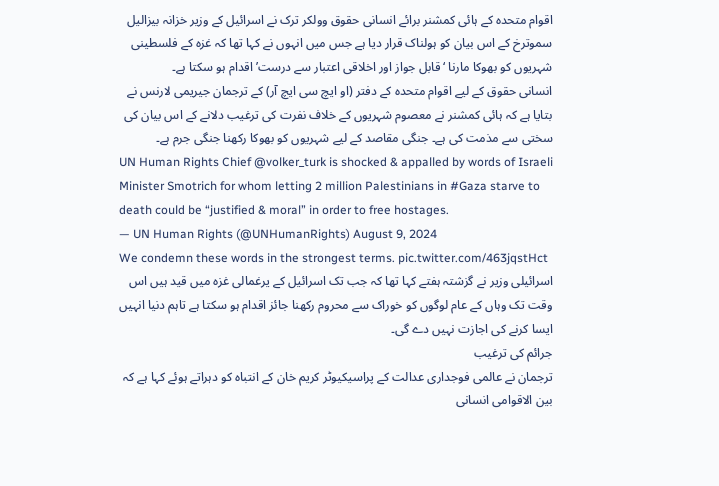اقوام متحدہ کے ہائی کمشنر برائے انسانی حقوق وولکر ترک نے اسرائیل کے وزیر خزانہ بیزالیل سموترخ کے اس بیان کو ہولناک قرار دیا ہے جس میں انہوں نے کہا تھا کہ غزہ کے فلسطینی شہریوں کو بھوکا مارنا ‘قابل جواز اور اخلاقی اعتبار سے درست’ اقدام ہو سکتا ہے۔
انسانی حقوق کے لیے اقوام متحدہ کے دفتر (او ایچ سی ایچ آر) کے ترجمان جیریمی لارنس نے بتایا ہے کہ ہائی کمشنر نے معصوم شہریوں کے خلاف نفرت کی ترغیب دلانے کے اس بیان کی سختی سے مذمت کی ہے۔ جنگی مقاصد کے لیے شہریوں کو بھوکا رکھنا جنگی جرم ہے۔
UN Human Rights Chief @volker_turk is shocked & appalled by words of Israeli Minister Smotrich for whom letting 2 million Palestinians in #Gaza starve to death could be “justified & moral” in order to free hostages.
— UN Human Rights (@UNHumanRights) August 9, 2024
We condemn these words in the strongest terms. pic.twitter.com/463jqstHct
اسرائیلی وزیر نے گزشتہ ہفتے کہا تھا کہ جب تک اسرائیل کے یرغمالی غزہ میں قید ہیں اس وقت تک وہاں کے عام لوگوں کو خوراک سے محروم رکھنا جائز اقدام ہو سکتا ہے تاہم دنیا انہیں ایسا کرنے کی اجازت نہیں دے گی۔
جرائم کی ترغیب
ترجمان نے عالمی فوجداری عدالت کے پراسیکیوٹر کریم خان کے انتباہ کو دہراتے ہوئے کہا ہے کہ بین الاقوامی انسانی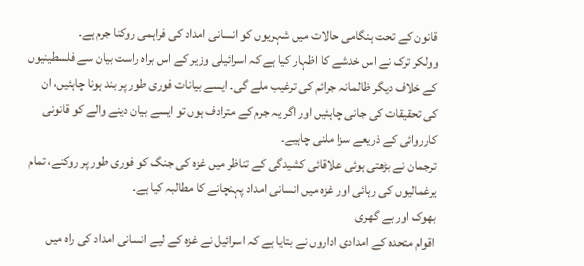قانون کے تحت ہنگامی حالات میں شہریوں کو انسانی امداد کی فراہمی روکنا جرم ہے۔
وولکر ترک نے اس خدشے کا اظہار کیا ہے کہ اسرائیلی وزیر کے اس براہ راست بیان سے فلسطینیوں کے خلاف دیگر ظالمانہ جرائم کی ترغیب ملے گی۔ ایسے بیانات فوری طور پر بند ہونا چاہئیں، ان کی تحقیقات کی جانی چاہئیں اور اگر یہ جرم کے مترادف ہوں تو ایسے بیان دینے والے کو قانونی کارروائی کے ذریعے سزا ملنی چاہیے۔
ترجمان نے بڑھتی ہوئی علاقائی کشیدگی کے تناظر میں غزہ کی جنگ کو فوری طور پر روکنے، تمام یرغمالیوں کی رہائی اور غزہ میں انسانی امداد پہنچانے کا مطالبہ کیا ہے۔
بھوک اور بے گھری
اقوام متحدہ کے امدادی اداروں نے بتایا ہے کہ اسرائیل نے غزہ کے لیے انسانی امداد کی راہ میں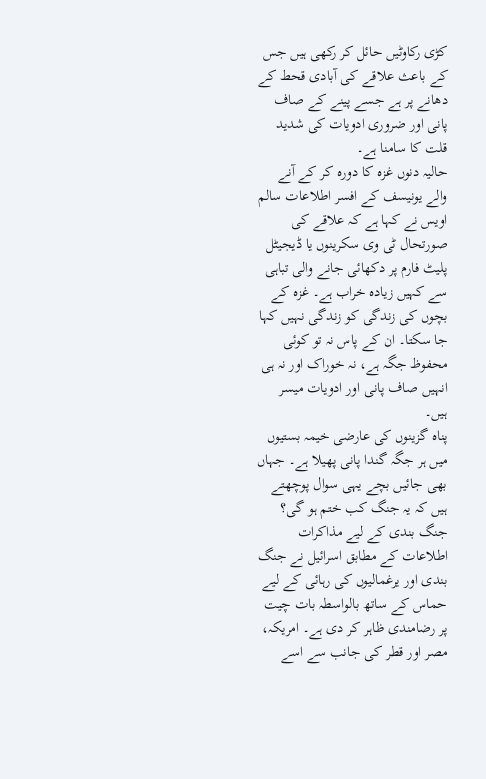کڑی رکاوٹیں حائل کر رکھی ہیں جس کے باعث علاقے کی آبادی قحط کے دھانے پر ہے جسے پینے کے صاف پانی اور ضروری ادویات کی شدید قلت کا سامنا ہے۔
حالیہ دنوں غزہ کا دورہ کر کے آنے والے یونیسف کے افسر اطلاعات سالم اویس نے کہا ہے کہ علاقے کی صورتحال ٹی وی سکرینوں یا ڈیجیٹل پلیٹ فارم پر دکھائی جانے والی تباہی سے کہیں زیادہ خراب ہے۔ غزہ کے بچوں کی زندگی کو زندگی نہیں کہا جا سکتا۔ ان کے پاس نہ تو کوئی محفوظ جگہ ہے، نہ خوراک اور نہ ہی انہیں صاف پانی اور ادویات میسر ہیں۔
پناہ گزینوں کی عارضی خیمہ بستیوں میں ہر جگہ گندا پانی پھیلا ہے۔ جہاں بھی جائیں بچے یہی سوال پوچھتے ہیں کہ یہ جنگ کب ختم ہو گی؟
جنگ بندی کے لیے مذاکرات
اطلاعات کے مطابق اسرائیل نے جنگ بندی اور یرغمالیوں کی رہائی کے لیے حماس کے ساتھ بالواسطہ بات چیت پر رضامندی ظاہر کر دی ہے۔ امریکہ، مصر اور قطر کی جانب سے اسے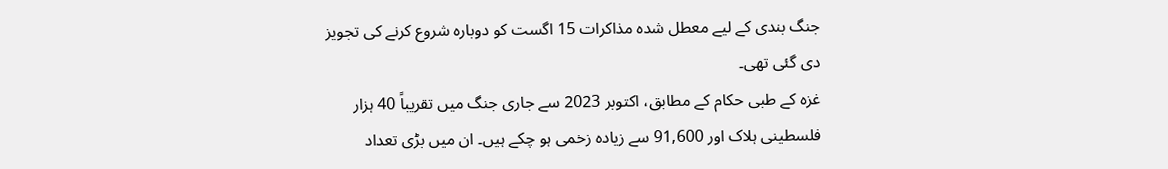جنگ بندی کے لیے معطل شدہ مذاکرات 15 اگست کو دوبارہ شروع کرنے کی تجویز دی گئی تھی۔
غزہ کے طبی حکام کے مطابق، اکتوبر 2023 سے جاری جنگ میں تقریباً 40 ہزار فلسطینی ہلاک اور 91,600 سے زیادہ زخمی ہو چکے ہیں۔ ان میں بڑی تعداد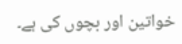خواتین اور بچوں کی ہے۔